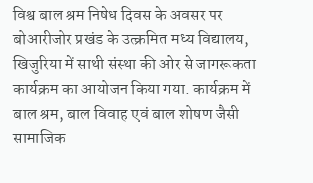विश्व बाल श्रम निषेध दिवस के अवसर पर बोआरीजोर प्रखंड के उत्क्रमित मध्य विद्यालय, खिजुरिया में साथी संस्था की ओर से जागरूकता कार्यक्रम का आयोजन किया गया. कार्यक्रम में बाल श्रम, बाल विवाह एवं बाल शोषण जैसी सामाजिक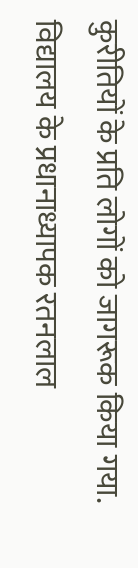कुरीतियों के प्रति लोगों को जागरूक किया गया. विद्यालय के प्रधानाध्यापक रतनलाल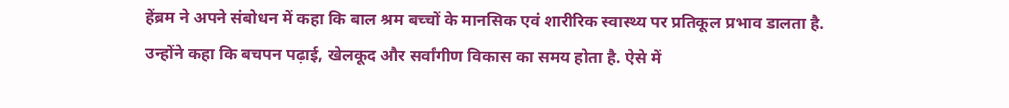हेंब्रम ने अपने संबोधन में कहा कि बाल श्रम बच्चों के मानसिक एवं शारीरिक स्वास्थ्य पर प्रतिकूल प्रभाव डालता है. उन्होंने कहा कि बचपन पढ़ाई, खेलकूद और सर्वांगीण विकास का समय होता है. ऐसे में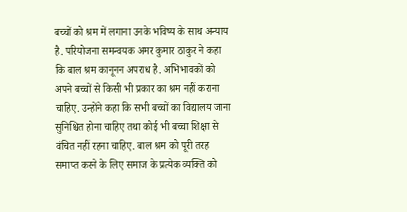बच्चों को श्रम में लगाना उनके भविष्य के साथ अन्याय है. परियोजना समन्वयक अमर कुमार ठाकुर ने कहा कि बाल श्रम कानूनन अपराध है. अभिभावकों को अपने बच्चों से किसी भी प्रकार का श्रम नहीं कराना चाहिए. उन्होंने कहा कि सभी बच्चों का विद्यालय जाना सुनिश्चित होना चाहिए तथा कोई भी बच्चा शिक्षा से वंचित नहीं रहना चाहिए. बाल श्रम को पूरी तरह समाप्त करने के लिए समाज के प्रत्येक व्यक्ति को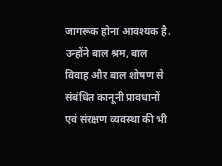जागरूक होना आवश्यक है. उन्होंने बाल श्रम, बाल विवाह और बाल शोषण से संबंधित कानूनी प्रावधानों एवं संरक्षण व्यवस्था की भी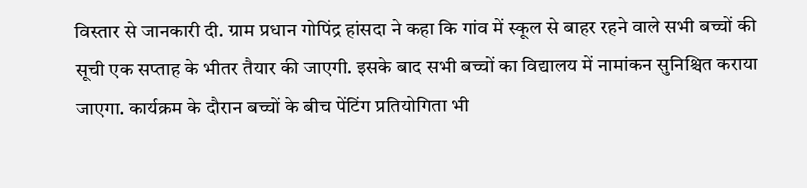विस्तार से जानकारी दी. ग्राम प्रधान गोपिंद्र हांसदा ने कहा कि गांव में स्कूल से बाहर रहने वाले सभी बच्चों की सूची एक सप्ताह के भीतर तैयार की जाएगी. इसके बाद सभी बच्चों का विद्यालय में नामांकन सुनिश्चित कराया जाएगा. कार्यक्रम के दौरान बच्चों के बीच पेंटिंग प्रतियोगिता भी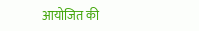आयोजित की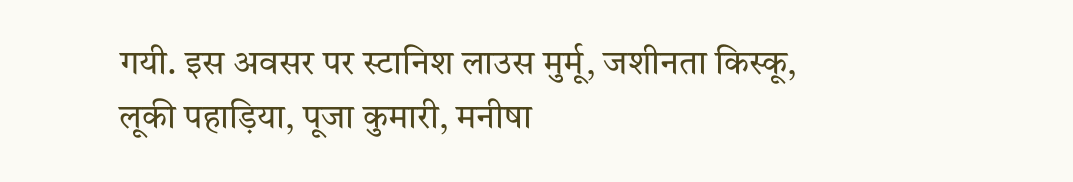गयी. इस अवसर पर स्टानिश लाउस मुर्मू, जशीनता किस्कू, लूकी पहाड़िया, पूजा कुमारी, मनीषा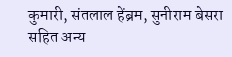कुमारी, संतलाल हेंब्रम, सुनीराम बेसरा सहित अन्य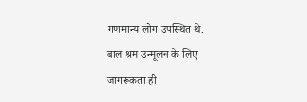गणमान्य लोग उपस्थित थे.
बाल श्रम उन्मूलन के लिए जागरूकता ही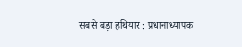सबसे बड़ा हथियार : प्रधानाध्यापक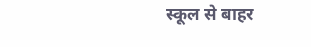स्कूल से बाहर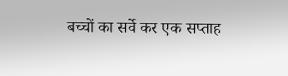बच्चों का सर्वे कर एक सप्ताह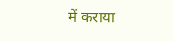में कराया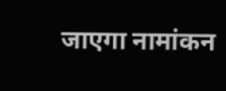जाएगा नामांकन